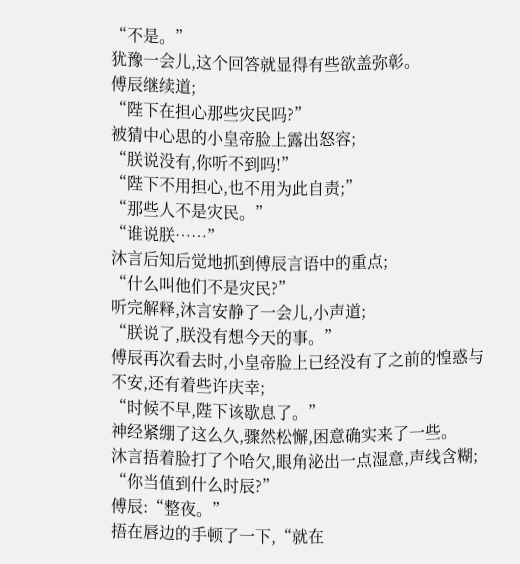“不是。”
犹豫一会儿,这个回答就显得有些欲盖弥彰。
傅辰继续道;
“陛下在担心那些灾民吗?”
被猜中心思的小皇帝脸上露出怒容;
“朕说没有,你听不到吗!”
“陛下不用担心,也不用为此自责;”
“那些人不是灾民。”
“谁说朕……”
沐言后知后觉地抓到傅辰言语中的重点;
“什么叫他们不是灾民?”
听完解释,沐言安静了一会儿,小声道;
“朕说了,朕没有想今天的事。”
傅辰再次看去时,小皇帝脸上已经没有了之前的惶惑与不安,还有着些许庆幸;
“时候不早,陛下该歇息了。”
神经紧绷了这么久,骤然松懈,困意确实来了一些。
沐言捂着脸打了个哈欠,眼角泌出一点湿意,声线含糊;
“你当值到什么时辰?”
傅辰:“整夜。”
捂在唇边的手顿了一下,“就在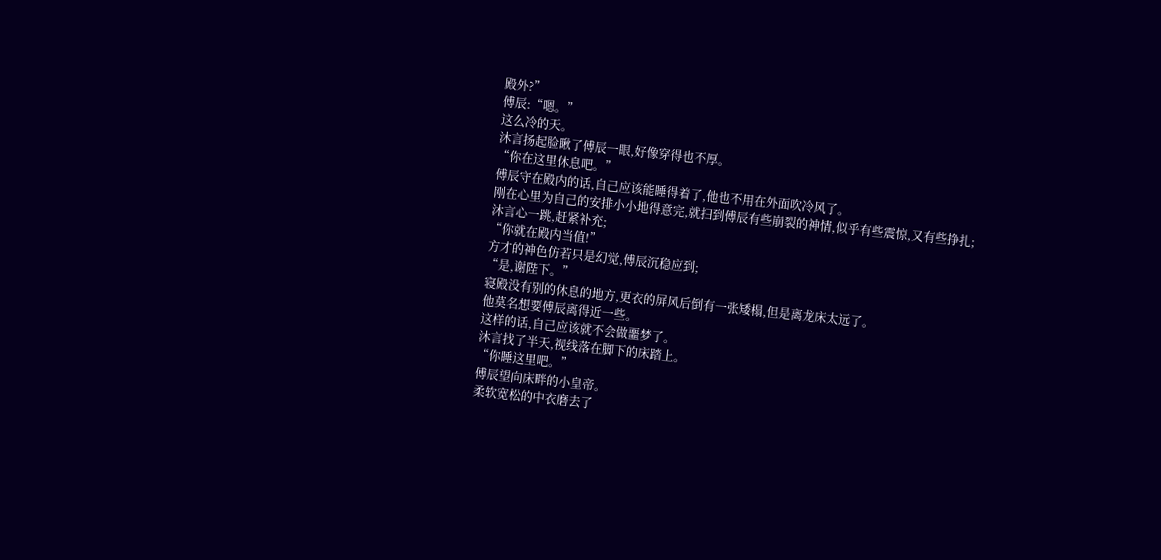殿外?”
傅辰:“嗯。”
这么冷的天。
沐言扬起脸瞅了傅辰一眼,好像穿得也不厚。
“你在这里休息吧。”
傅辰守在殿内的话,自己应该能睡得着了,他也不用在外面吹冷风了。
刚在心里为自己的安排小小地得意完,就扫到傅辰有些崩裂的神情,似乎有些震惊,又有些挣扎;
沐言心一跳,赶紧补充;
“你就在殿内当值!”
方才的神色仿若只是幻觉,傅辰沉稳应到;
“是,谢陛下。”
寝殿没有别的休息的地方,更衣的屏风后倒有一张矮榻,但是离龙床太远了。
他莫名想要傅辰离得近一些。
这样的话,自己应该就不会做噩梦了。
沐言找了半天,视线落在脚下的床踏上。
“你睡这里吧。”
傅辰望向床畔的小皇帝。
柔软宽松的中衣磨去了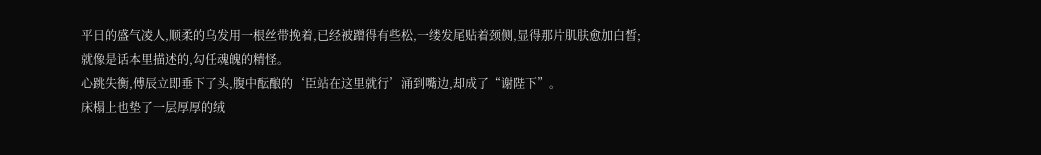平日的盛气凌人,顺柔的乌发用一根丝带挽着,已经被蹭得有些松,一缕发尾贴着颈侧,显得那片肌肤愈加白皙;
就像是话本里描述的,勾任魂魄的精怪。
心跳失衡,傅辰立即垂下了头,腹中酝酿的‘臣站在这里就行’涌到嘴边,却成了“谢陛下”。
床榻上也垫了一层厚厚的绒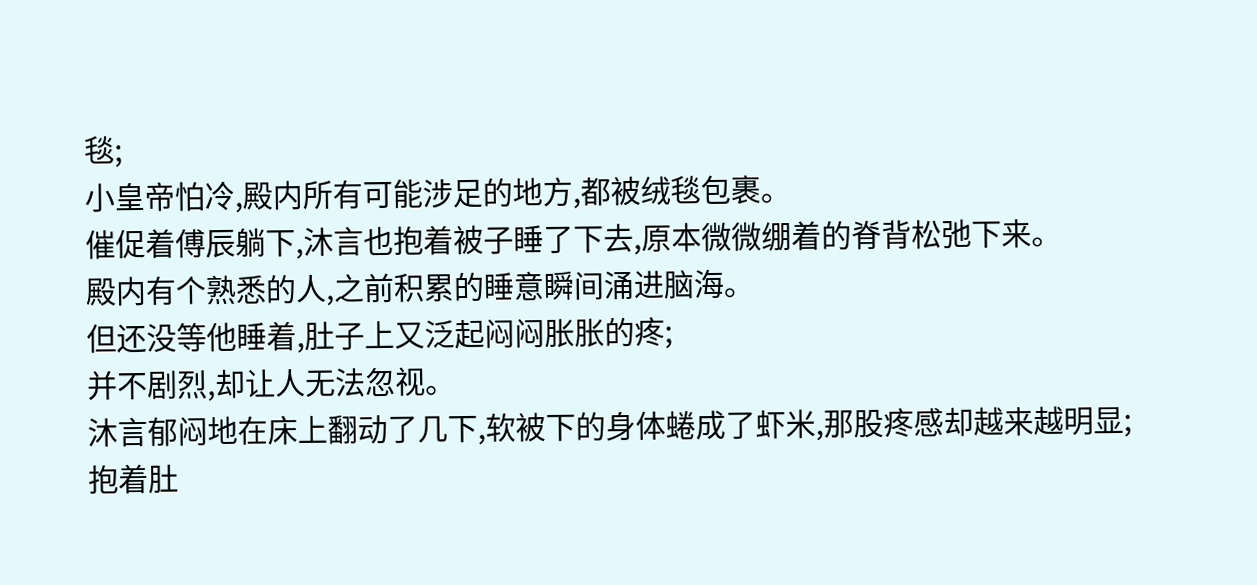毯;
小皇帝怕冷,殿内所有可能涉足的地方,都被绒毯包裹。
催促着傅辰躺下,沐言也抱着被子睡了下去,原本微微绷着的脊背松弛下来。
殿内有个熟悉的人,之前积累的睡意瞬间涌进脑海。
但还没等他睡着,肚子上又泛起闷闷胀胀的疼;
并不剧烈,却让人无法忽视。
沐言郁闷地在床上翻动了几下,软被下的身体蜷成了虾米,那股疼感却越来越明显;
抱着肚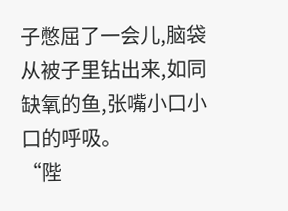子憋屈了一会儿,脑袋从被子里钻出来,如同缺氧的鱼,张嘴小口小口的呼吸。
“陛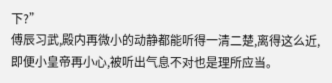下?”
傅辰习武,殿内再微小的动静都能听得一清二楚,离得这么近,即便小皇帝再小心,被听出气息不对也是理所应当。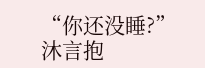“你还没睡?”
沐言抱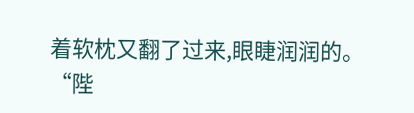着软枕又翻了过来,眼睫润润的。
“陛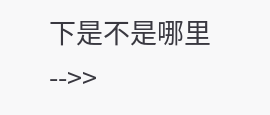下是不是哪里-->>